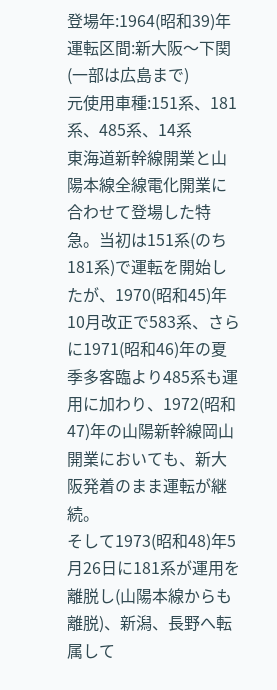登場年:1964(昭和39)年
運転区間:新大阪〜下関(一部は広島まで)
元使用車種:151系、181系、485系、14系
東海道新幹線開業と山陽本線全線電化開業に合わせて登場した特急。当初は151系(のち181系)で運転を開始したが、1970(昭和45)年10月改正で583系、さらに1971(昭和46)年の夏季多客臨より485系も運用に加わり、1972(昭和47)年の山陽新幹線岡山開業においても、新大阪発着のまま運転が継続。
そして1973(昭和48)年5月26日に181系が運用を離脱し(山陽本線からも離脱)、新潟、長野へ転属して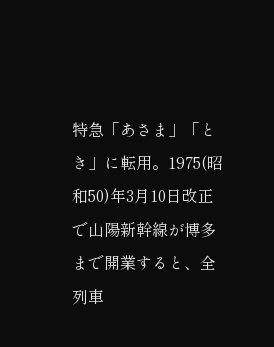特急「あさま」「とき」に転用。1975(昭和50)年3月10日改正で山陽新幹線が博多まで開業すると、全列車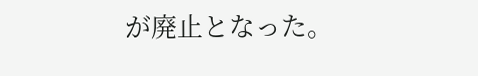が廃止となった。